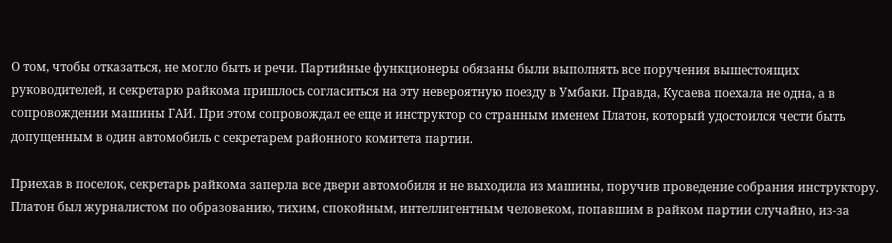О том, чтобы отказаться, не могло быть и речи. Партийные функционеры обязаны были выполнять все поручения вышестоящих руководителей, и секретарю райкома пришлось согласиться на эту невероятную поезду в Умбаки. Правда, Кусаева поехала не одна, а в сопровождении машины ГАИ. При этом сопровождал ее еще и инструктор со странным именем Платон, который удостоился чести быть допущенным в один автомобиль с секретарем районного комитета партии.

Приехав в поселок, секретарь райкома заперла все двери автомобиля и не выходила из машины, поручив проведение собрания инструктору. Платон был журналистом по образованию, тихим, спокойным, интеллигентным человеком, попавшим в райком партии случайно, из-за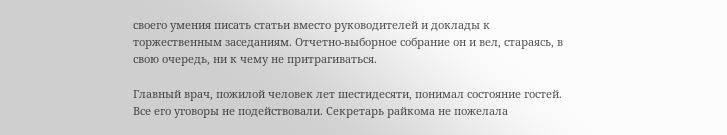своего умения писать статьи вместо руководителей и доклады к торжественным заседаниям. Отчетно-выборное собрание он и вел, стараясь, в свою очередь, ни к чему не притрагиваться.

Главный врач, пожилой человек лет шестидесяти, понимал состояние гостей. Все его уговоры не подействовали. Секретарь райкома не пожелала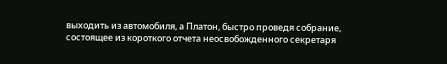выходить из автомобиля, а Платон, быстро проведя собрание, состоящее из короткого отчета неосвобожденного секретаря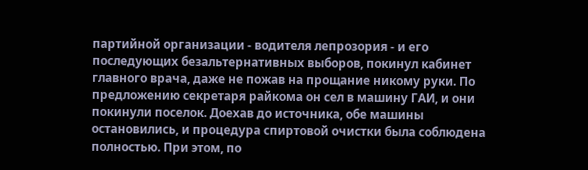партийной организации - водителя лепрозория - и его последующих безальтернативных выборов, покинул кабинет главного врача, даже не пожав на прощание никому руки. По предложению секретаря райкома он сел в машину ГАИ, и они покинули поселок. Доехав до источника, обе машины остановились, и процедура спиртовой очистки была соблюдена полностью. При этом, по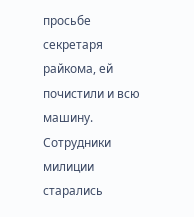просьбе секретаря райкома, ей почистили и всю машину. Сотрудники милиции старались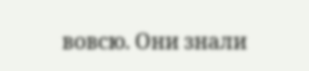вовсю. Они знали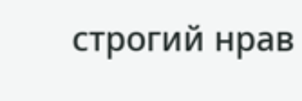строгий нрав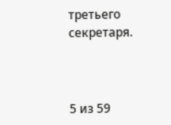третьего секретаря.



5 из 59